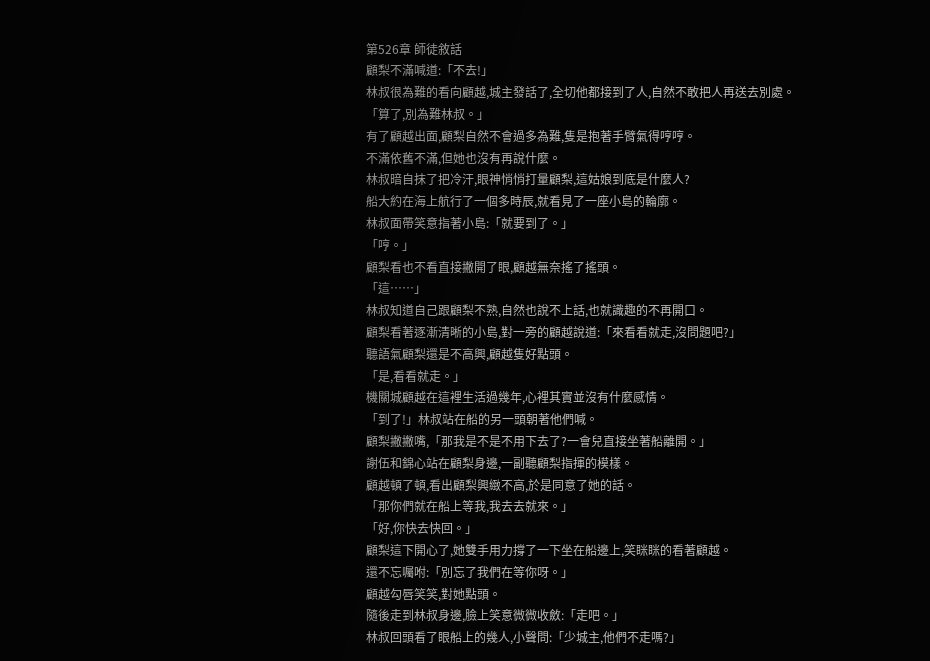第526章 師徒敘話
顧梨不滿喊道:「不去!」
林叔很為難的看向顧越,城主發話了,全切他都接到了人,自然不敢把人再送去別處。
「算了,別為難林叔。」
有了顧越出面,顧梨自然不會過多為難,隻是抱著手臂氣得哼哼。
不滿依舊不滿,但她也沒有再說什麼。
林叔暗自抹了把冷汗,眼神悄悄打量顧梨,這姑娘到底是什麼人?
船大約在海上航行了一個多時辰,就看見了一座小島的輪廓。
林叔面帶笑意指著小島:「就要到了。」
「哼。」
顧梨看也不看直接撇開了眼,顧越無奈搖了搖頭。
「這……」
林叔知道自己跟顧梨不熟,自然也說不上話,也就識趣的不再開口。
顧梨看著逐漸清晰的小島,對一旁的顧越說道:「來看看就走,沒問題吧?」
聽語氣顧梨還是不高興,顧越隻好點頭。
「是,看看就走。」
機關城顧越在這裡生活過幾年,心裡其實並沒有什麼感情。
「到了!」林叔站在船的另一頭朝著他們喊。
顧梨撇撇嘴,「那我是不是不用下去了?一會兒直接坐著船離開。」
謝伍和錦心站在顧梨身邊,一副聽顧梨指揮的模樣。
顧越頓了頓,看出顧梨興緻不高,於是同意了她的話。
「那你們就在船上等我,我去去就來。」
「好,你快去快回。」
顧梨這下開心了,她雙手用力撐了一下坐在船邊上,笑眯眯的看著顧越。
還不忘囑咐:「別忘了我們在等你呀。」
顧越勾唇笑笑,對她點頭。
隨後走到林叔身邊,臉上笑意微微收斂:「走吧。」
林叔回頭看了眼船上的幾人,小聲問:「少城主,他們不走嗎?」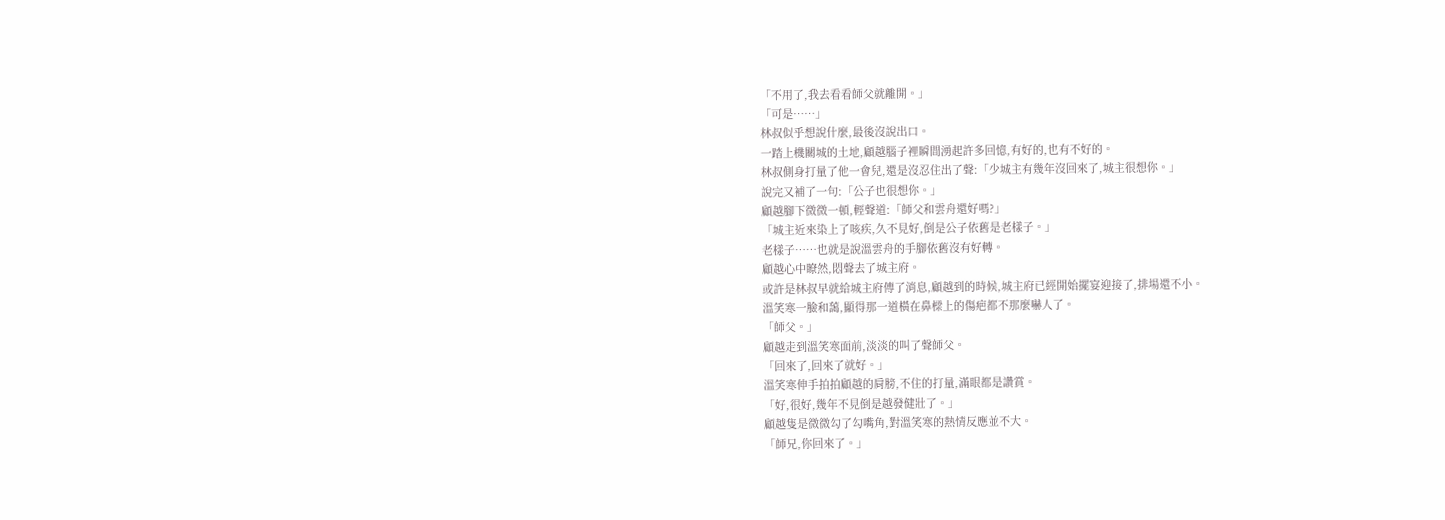「不用了,我去看看師父就離開。」
「可是……」
林叔似乎想說什麼,最後沒說出口。
一踏上機關城的土地,顧越腦子裡瞬間湧起許多回憶,有好的,也有不好的。
林叔側身打量了他一會兒,還是沒忍住出了聲:「少城主有幾年沒回來了,城主很想你。」
說完又補了一句:「公子也很想你。」
顧越腳下微微一頓,輕聲道:「師父和雲舟還好嗎?」
「城主近來染上了咳疾,久不見好,倒是公子依舊是老樣子。」
老樣子……也就是說溫雲舟的手腳依舊沒有好轉。
顧越心中瞭然,悶聲去了城主府。
或許是林叔早就給城主府傳了消息,顧越到的時候,城主府已經開始擺宴迎接了,排場還不小。
溫笑寒一臉和藹,顯得那一道橫在鼻樑上的傷疤都不那麼嚇人了。
「師父。」
顧越走到溫笑寒面前,淡淡的叫了聲師父。
「回來了,回來了就好。」
溫笑寒伸手拍拍顧越的肩膀,不住的打量,滿眼都是讚賞。
「好,很好,幾年不見倒是越發健壯了。」
顧越隻是微微勾了勾嘴角,對溫笑寒的熱情反應並不大。
「師兄,你回來了。」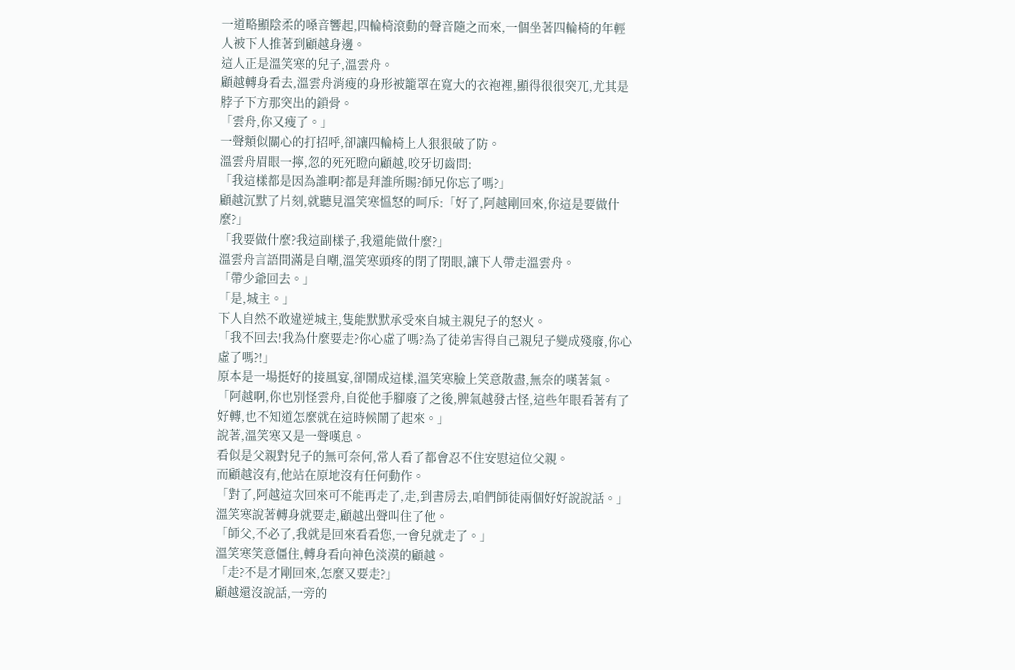一道略顯陰柔的嗓音響起,四輪椅滾動的聲音隨之而來,一個坐著四輪椅的年輕人被下人推著到顧越身邊。
這人正是溫笑寒的兒子,溫雲舟。
顧越轉身看去,溫雲舟消瘦的身形被籠罩在寬大的衣袍裡,顯得很很突兀,尤其是脖子下方那突出的鎖骨。
「雲舟,你又瘦了。」
一聲類似關心的打招呼,卻讓四輪椅上人狠狠破了防。
溫雲舟眉眼一擰,忽的死死瞪向顧越,咬牙切齒問:
「我這樣都是因為誰啊?都是拜誰所賜?師兄你忘了嗎?」
顧越沉默了片刻,就聽見溫笑寒慍怒的呵斥:「好了,阿越剛回來,你這是要做什麼?」
「我要做什麼?我這副樣子,我還能做什麼?」
溫雲舟言語間滿是自嘲,溫笑寒頭疼的閉了閉眼,讓下人帶走溫雲舟。
「帶少爺回去。」
「是,城主。」
下人自然不敢違逆城主,隻能默默承受來自城主親兒子的怒火。
「我不回去!我為什麼要走?你心虛了嗎?為了徒弟害得自己親兒子變成殘廢,你心虛了嗎?!」
原本是一場挺好的接風宴,卻鬧成這樣,溫笑寒臉上笑意散盡,無奈的嘆著氣。
「阿越啊,你也別怪雲舟,自從他手腳廢了之後,脾氣越發古怪,這些年眼看著有了好轉,也不知道怎麼就在這時候鬧了起來。」
說著,溫笑寒又是一聲嘆息。
看似是父親對兒子的無可奈何,常人看了都會忍不住安慰這位父親。
而顧越沒有,他站在原地沒有任何動作。
「對了,阿越這次回來可不能再走了,走,到書房去,咱們師徒兩個好好說說話。」
溫笑寒說著轉身就要走,顧越出聲叫住了他。
「師父,不必了,我就是回來看看您,一會兒就走了。」
溫笑寒笑意僵住,轉身看向神色淡漠的顧越。
「走?不是才剛回來,怎麼又要走?」
顧越還沒說話,一旁的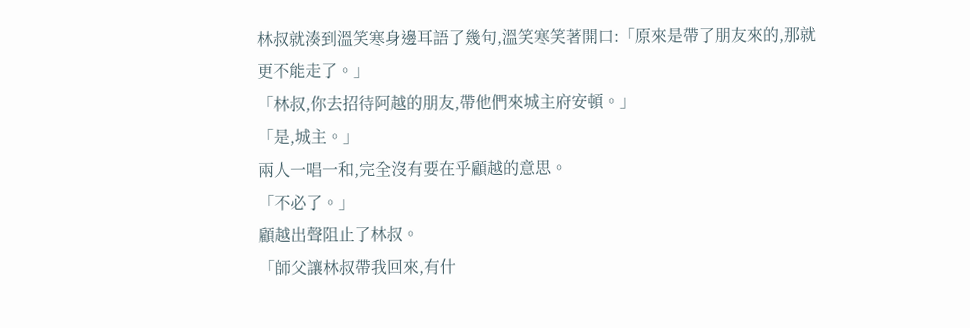林叔就湊到溫笑寒身邊耳語了幾句,溫笑寒笑著開口:「原來是帶了朋友來的,那就更不能走了。」
「林叔,你去招待阿越的朋友,帶他們來城主府安頓。」
「是,城主。」
兩人一唱一和,完全沒有要在乎顧越的意思。
「不必了。」
顧越出聲阻止了林叔。
「師父讓林叔帶我回來,有什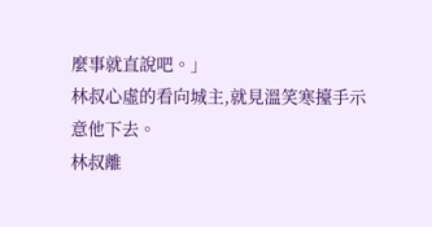麼事就直說吧。」
林叔心虛的看向城主,就見溫笑寒擡手示意他下去。
林叔離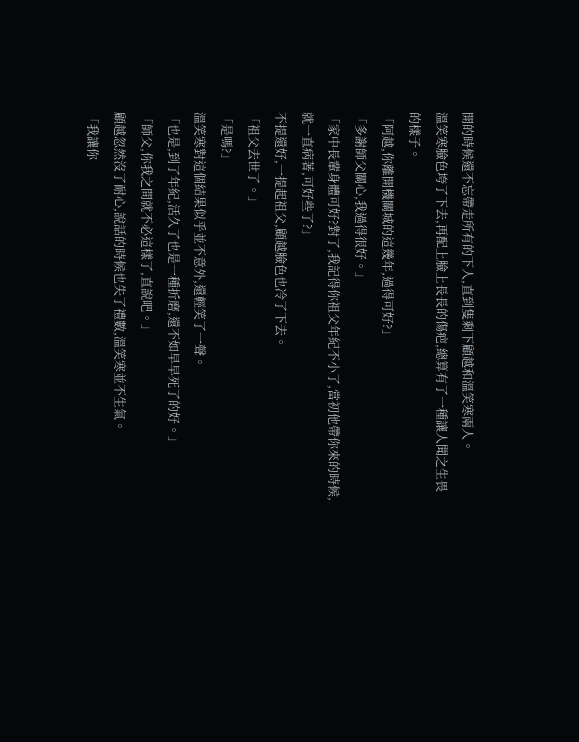開的時候還不忘帶走所有的下人,直到隻剩下顧越和溫笑寒兩人。
溫笑寒臉色垮了下去,再配上臉上長長的傷疤,總算有了一種讓人聞之生畏的樣子。
「阿越,你離開機關城的這幾年,過得可好?」
「多謝師父關心,我過得很好。」
「家中長輩身體可好?對了,我記得你祖父年紀不小了,當初他帶你來的時候,就一直病著,可好些了?」
不提還好,一提起祖父,顧越臉色也冷了下去。
「祖父去世了。」
「是嗎?」
溫笑寒對這個結果似乎並不意外,還輕笑了一聲。
「也是,到了年紀,活久了也是一種折磨,還不如早早死了的好。」
「師父,你我之間就不必這樣了,直說吧。」
顧越忽然沒了耐心,說話的時候也失了禮數,溫笑寒並不生氣。
「我讓你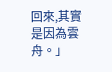回來,其實是因為雲舟。」